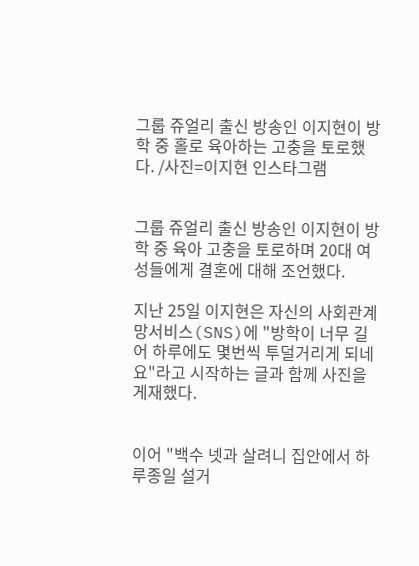그룹 쥬얼리 출신 방송인 이지현이 방학 중 홀로 육아하는 고충을 토로했다. /사진=이지현 인스타그램


그룹 쥬얼리 출신 방송인 이지현이 방학 중 육아 고충을 토로하며 20대 여성들에게 결혼에 대해 조언했다.

지난 25일 이지현은 자신의 사회관계망서비스(SNS)에 "방학이 너무 길어 하루에도 몇번씩 투덜거리게 되네요"라고 시작하는 글과 함께 사진을 게재했다.


이어 "백수 넷과 살려니 집안에서 하루종일 설거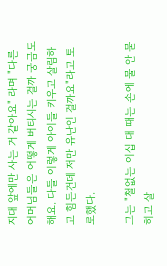지대 앞에만 사는 거 같아요" 라며 "다른 어머님들은 어떻게 버티시는 걸까 궁금도 해요. 다들 이렇게 아이들 키우고 살림하고 힘든건데 저만 유난인 걸까요"라고 토로했다.

그는 "철없는 이십 대 때는 손에 물 안 묻히고 살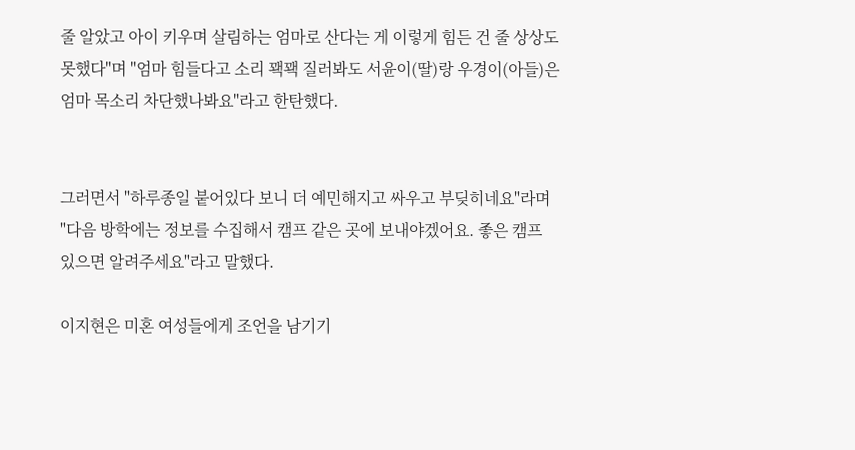줄 알았고 아이 키우며 살림하는 엄마로 산다는 게 이렇게 힘든 건 줄 상상도 못했다"며 "엄마 힘들다고 소리 꽥꽥 질러봐도 서윤이(딸)랑 우경이(아들)은 엄마 목소리 차단했나봐요"라고 한탄했다.


그러면서 "하루종일 붙어있다 보니 더 예민해지고 싸우고 부딪히네요"라며 "다음 방학에는 정보를 수집해서 캠프 같은 곳에 보내야겠어요. 좋은 캠프 있으면 알려주세요"라고 말했다.

이지현은 미혼 여성들에게 조언을 남기기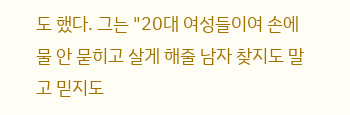도 했다. 그는 "20대 여성들이여 손에 물 안 묻히고 살게 해줄 남자 찾지도 말고 믿지도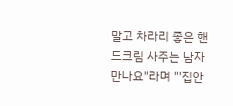말고 차라리 좋은 핸드크림 사주는 남자 만나요"라며 "'집안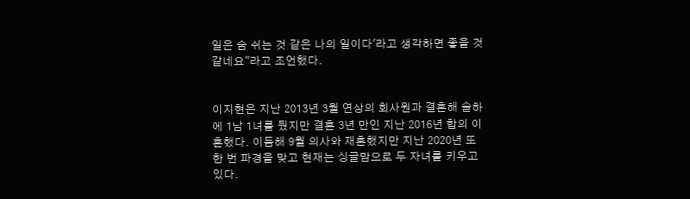일은 숨 쉬는 것 같은 나의 일이다'라고 생각하면 좋을 것 같네요"라고 조언했다.


이지현은 지난 2013년 3월 연상의 회사원과 결혼해 슬하에 1남 1녀를 뒀지만 결혼 3년 만인 지난 2016년 합의 이혼했다. 이듬해 9월 의사와 재혼했지만 지난 2020년 또 한 번 파경을 맞고 현재는 싱글맘으로 두 자녀를 키우고 있다.